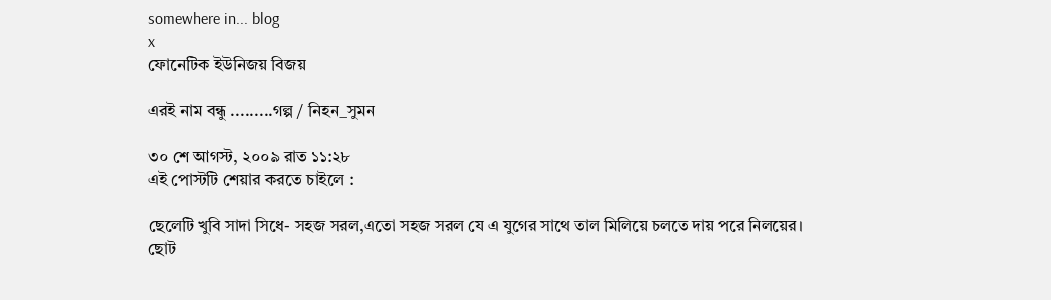somewhere in... blog
x
ফোনেটিক ইউনিজয় বিজয়

এরই নাম বন্ধু .........গল্প / নিহন_সুমন

৩০ শে আগস্ট, ২০০৯ রাত ১১:২৮
এই পোস্টটি শেয়ার করতে চাইলে :

ছেলেটি খুবি সাদা সিধে- সহজ সরল,এতো সহজ সরল যে এ যুগের সাথে তাল মিলিয়ে চলতে দায় পরে নিলয়ের।
ছোট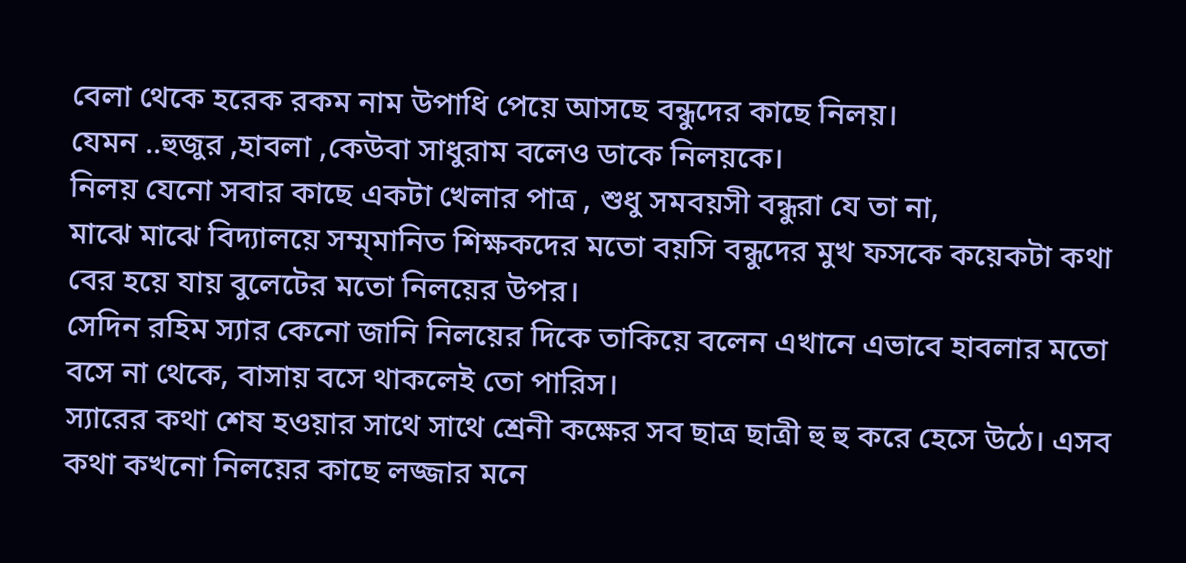বেলা থেকে হরেক রকম নাম উপাধি পেয়ে আসছে বন্ধুদের কাছে নিলয়।
যেমন ..হুজুর ,হাবলা ,কেউবা সাধুরাম বলেও ডাকে নিলয়কে।
নিলয় যেনো সবার কাছে একটা খেলার পাত্র , শুধু সমবয়সী বন্ধুরা যে তা না,
মাঝে মাঝে বিদ্যালয়ে সম্ম্মানিত শিক্ষকদের মতো বয়সি বন্ধুদের মুখ ফসকে কয়েকটা কথা বের হয়ে যায় বুলেটের মতো নিলয়ের উপর।
সেদিন রহিম স্যার কেনো জানি নিলয়ের দিকে তাকিয়ে বলেন এখানে এভাবে হাবলার মতো বসে না থেকে, বাসায় বসে থাকলেই তো পারিস।
স্যারের কথা শেষ হওয়ার সাথে সাথে শ্রেনী কক্ষের সব ছাত্র ছাত্রী হু হু করে হেসে উঠে। এসব কথা কখনো নিলয়ের কাছে লজ্জার মনে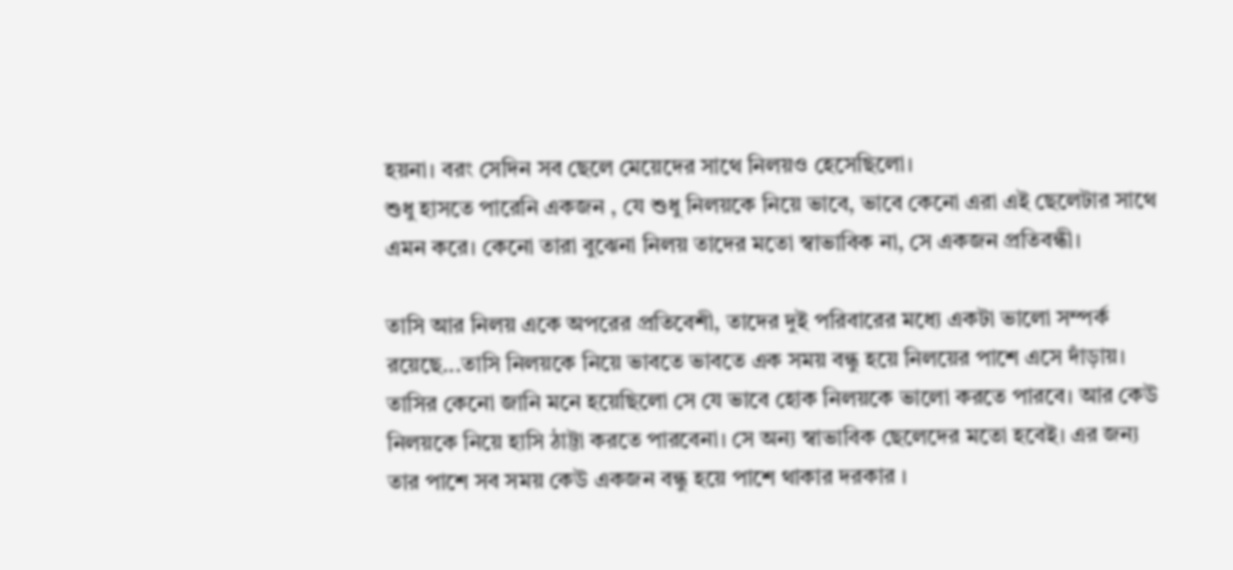হয়না। বরং সেদিন সব ছেলে মেয়েদের সাথে নিলয়ও হেসেছিলো।
শুধু হাসতে পারেনি একজন , যে শুধু নিলয়কে নিয়ে ভাবে, ভাবে কেনো এরা এই ছেলেটার সাথে এমন করে। কেনো তারা বুঝেনা নিলয় তাদের মতো স্বাভাবিক না, সে একজন প্রতিবন্ধী।

তাসি আর নিলয় একে অপরের প্রতিবেশী, তাদের দুই পরিবারের মধ্যে একটা ভালো সম্পর্ক রয়েছে...তাসি নিলয়কে নিয়ে ভাবতে ভাবতে এক সময় বন্ধু হয়ে নিলয়ের পাশে এসে দাঁড়ায়। তাসির কেনো জানি মনে হয়েছিলো সে যে ভাবে হোক নিলয়কে ভালো করতে পারবে। আর কেউ নিলয়কে নিয়ে হাসি ঠাট্টা করতে পারবেনা। সে অন্য স্বাভাবিক ছেলেদের মতো হবেই। এর জন্য তার পাশে সব সময় কেউ একজন বন্ধু হয়ে পাশে থাকার দরকার ।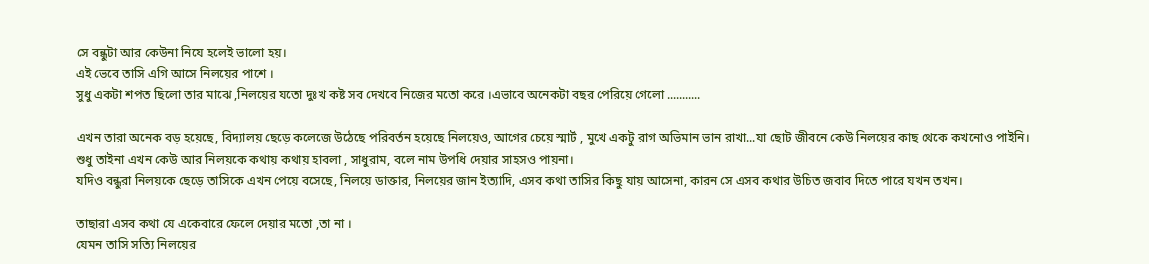সে বন্ধুটা আর কেউনা নিযে হলেই ভালো হয়।
এই ভেবে তাসি এগি আসে নিলয়ের পাশে ।
সুধু একটা শপত ছিলো তার মাঝে ,নিলয়ের যতো দুঃখ কষ্ট সব দেখবে নিজের মতো করে ।এভাবে অনেকটা বছর পেরিয়ে গেলো ...........

এখন তারা অনেক বড় হয়েছে, বিদ্যালয় ছেড়ে কলেজে উঠেছে পরিবর্তন হয়েছে নিলয়েও, আগের চেয়ে স্মার্ট , মুখে একটু রাগ অভিমান ভান রাখা...যা ছোট জীবনে কেউ নিলয়ের কাছ থেকে কখনোও পাইনি।
শুধু তাইনা এখন কেউ আর নিলয়কে কথায় কথায় হাবলা , সাধুরাম, বলে নাম উপধি দেয়ার সাহসও পায়না।
যদিও বন্ধুরা নিলয়কে ছেড়ে তাসিকে এখন পেয়ে বসেছে, নিলয়ে ডাক্তার, নিলয়ের জান ইত্যাদি, এসব কথা তাসির কিছু যায় আসেনা, কারন সে এসব কথার উচিত জবাব দিতে পারে যখন তখন।

তাছারা এসব কথা যে একেবারে ফেলে দেয়ার মতো ,তা না ।
যেমন তাসি সত্যি নিলয়ের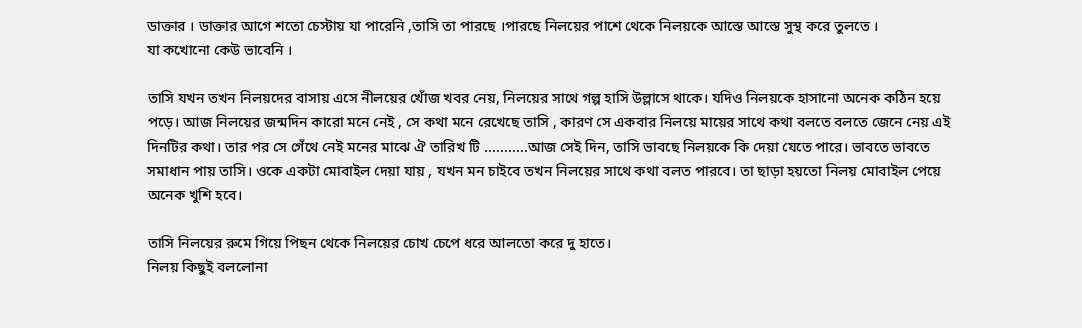ডাক্তার । ডাক্তার আগে শতো চেস্টায় যা পারেনি ,তাসি তা পারছে ।পারছে নিলয়ের পাশে থেকে নিলয়কে আস্তে আস্তে সুস্থ করে তুলতে ।
যা কখোনো কেউ ভাবেনি ।

তাসি যখন তখন নিলয়দের বাসায় এসে নীলয়ের খোঁজ খবর নেয়, নিলয়ের সাথে গল্প হাসি উল্লাসে থাকে। যদিও নিলয়কে হাসানো অনেক কঠিন হয়ে পড়ে। আজ নিলয়ের জন্মদিন কারো মনে নেই , সে কথা মনে রেখেছে তাসি , কারণ সে একবার নিলয়ে মায়ের সাথে কথা বলতে বলতে জেনে নেয় এই দিনটির কথা। তার পর সে গেঁথে নেই মনের মাঝে ঐ তারিখ টি ...........আজ সেই দিন, তাসি ভাবছে নিলয়কে কি দেয়া যেতে পারে। ভাবতে ভাবতে সমাধান পায় তাসি। ওকে একটা মোবাইল দেয়া যায় , যখন মন চাইবে তখন নিলয়ের সাথে কথা বলত পারবে। তা ছাড়া হয়তো নিলয় মোবাইল পেয়ে অনেক খুশি হবে।

তাসি নিলয়ের রুমে গিয়ে পিছন থেকে নিলয়ের চোখ চেপে ধরে আলতো করে দু হাতে।
নিলয় কিছুই বললোনা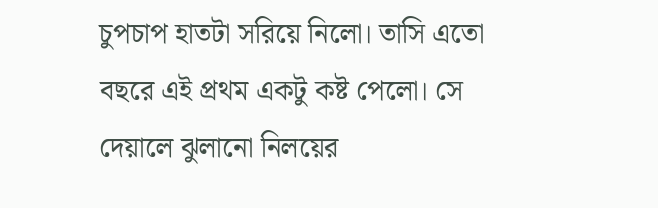চুপচাপ হাতটা সরিয়ে নিলো। তাসি এতো বছরে এই প্রথম একটু কষ্ট পেলো। সে দেয়ালে ঝুলানো নিলয়ের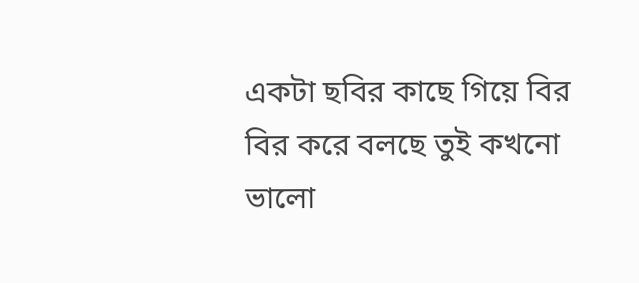একটা ছবির কাছে গিয়ে বির বির করে বলছে তুই কখনো ভালো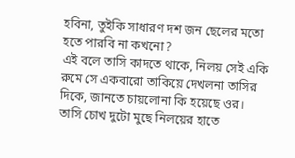হবিনা, তুইকি সাধারণ দশ জন ছেলের মতো হতে পারবি না কখনো?
এই বলে তাসি কাদতে থাকে, নিলয় সেই একি রুমে সে একবারো তাকিয়ে দেখলনা তাসির দিকে, জানতে চায়লোনা কি হয়েছে ওর। তাসি চোখ দুটো মুছে নিলয়ের হাতে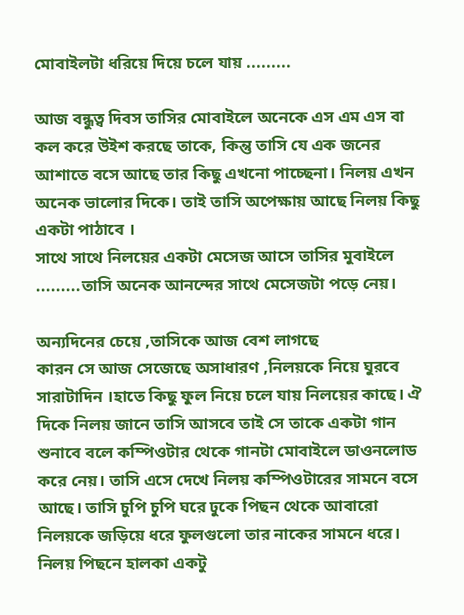মোবাইলটা ধরিয়ে দিয়ে চলে যায় .........

আজ বন্ধুত্ব দিবস তাসির মোবাইলে অনেকে এস এম এস বা কল করে উইশ করছে তাকে, কিন্তু তাসি যে এক জনের আশাতে বসে আছে তার কিছু এখনো পাচ্ছেনা। নিলয় এখন অনেক ভালোর দিকে। তাই তাসি অপেক্ষায় আছে নিলয় কিছু একটা পাঠাবে ।
সাথে সাথে নিলয়ের একটা মেসেজ আসে তাসির মুবাইলে .........তাসি অনেক আনন্দের সাথে মেসেজটা পড়ে নেয়।

অন্যদিনের চেয়ে ,তাসিকে আজ বেশ লাগছে
কারন সে আজ সেজেছে অসাধারণ ,নিলয়কে নিয়ে ঘুরবে সারাটাদিন ।হাতে কিছু ফুল নিয়ে চলে যায় নিলয়ের কাছে। ঐ দিকে নিলয় জানে তাসি আসবে তাই সে তাকে একটা গান শুনাবে বলে কম্পিওটার থেকে গানটা মোবাইলে ডাওনলোড করে নেয়। তাসি এসে দেখে নিলয় কম্পিওটারের সামনে বসে আছে। তাসি চুপি চুপি ঘরে ঢুকে পিছন থেকে আবারো নিলয়কে জড়িয়ে ধরে ফুলগুলো তার নাকের সামনে ধরে। নিলয় পিছনে হালকা একটু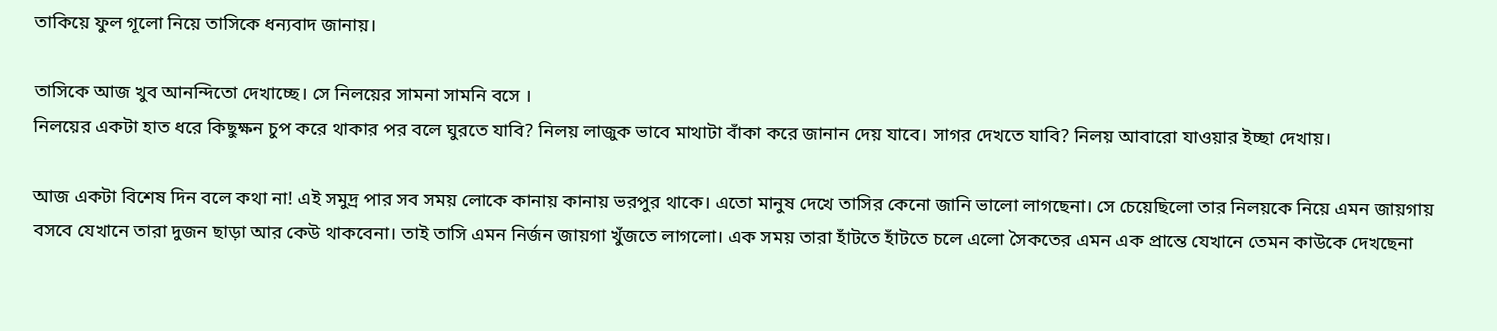তাকিয়ে ফুল গূলো নিয়ে তাসিকে ধন্যবাদ জানায়।

তাসিকে আজ খুব আনন্দিতো দেখাচ্ছে। সে নিলয়ের সামনা সামনি বসে ।
নিলয়ের একটা হাত ধরে কিছুক্ষন চুপ করে থাকার পর বলে ঘুরতে যাবি? নিলয় লাজুক ভাবে মাথাটা বাঁকা করে জানান দেয় যাবে। সাগর দেখতে যাবি? নিলয় আবারো যাওয়ার ইচ্ছা দেখায়।

আজ একটা বিশেষ দিন বলে কথা না! এই সমুদ্র পার সব সময় লোকে কানায় কানায় ভরপুর থাকে। এতো মানুষ দেখে তাসির কেনো জানি ভালো লাগছেনা। সে চেয়েছিলো তার নিলয়কে নিয়ে এমন জায়গায় বসবে যেখানে তারা দুজন ছাড়া আর কেউ থাকবেনা। তাই তাসি এমন নির্জন জায়গা খুঁজতে লাগলো। এক সময় তারা হাঁটতে হাঁটতে চলে এলো সৈকতের এমন এক প্রান্তে যেখানে তেমন কাউকে দেখছেনা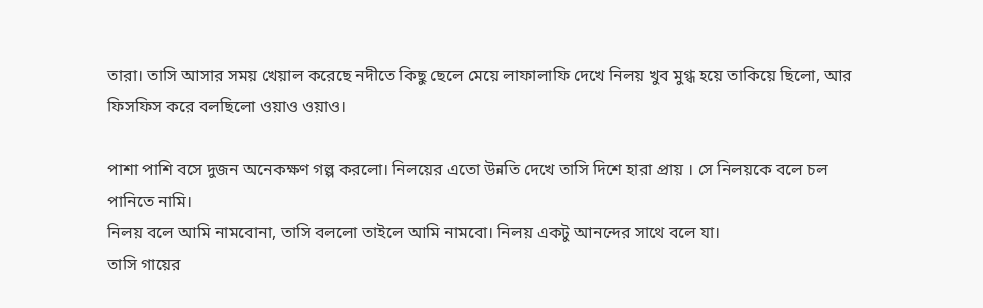তারা। তাসি আসার সময় খেয়াল করেছে নদীতে কিছু ছেলে মেয়ে লাফালাফি দেখে নিলয় খুব মুগ্ধ হয়ে তাকিয়ে ছিলো, আর ফিসফিস করে বলছিলো ওয়াও ওয়াও।

পাশা পাশি বসে দুজন অনেকক্ষণ গল্প করলো। নিলয়ের এতো উন্নতি দেখে তাসি দিশে হারা প্রায় । সে নিলয়কে বলে চল পানিতে নামি।
নিলয় বলে আমি নামবোনা, তাসি বললো তাইলে আমি নামবো। নিলয় একটু আনন্দের সাথে বলে যা।
তাসি গায়ের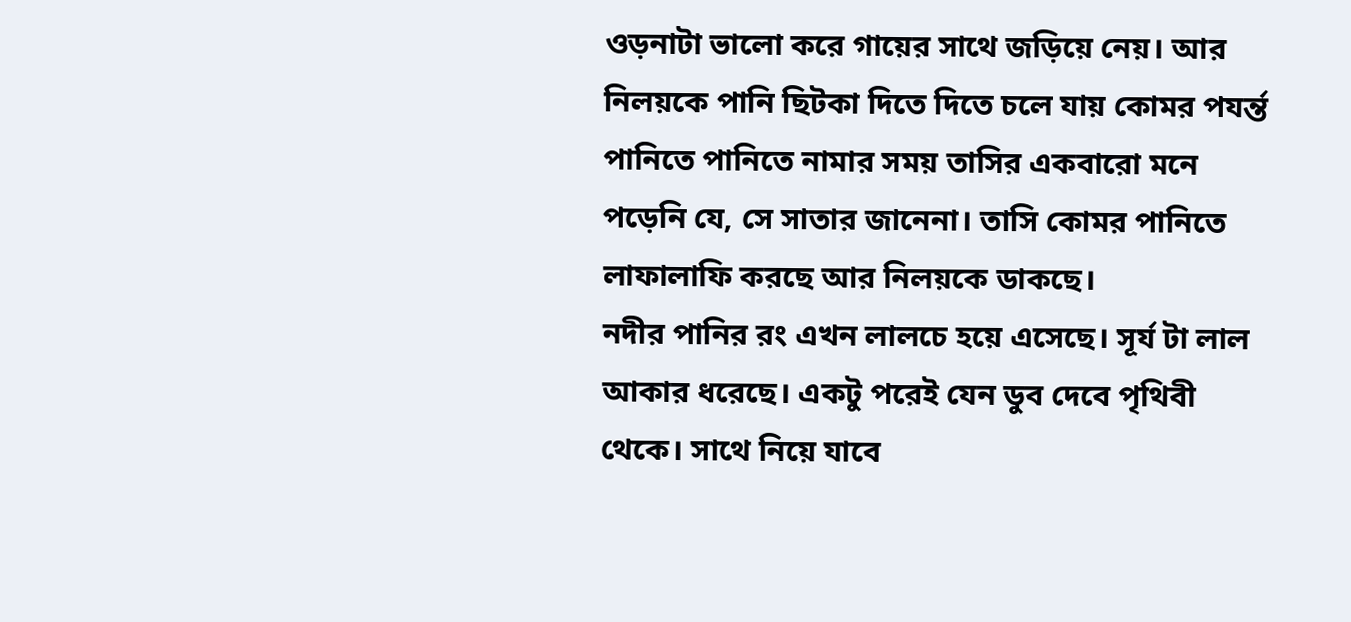ওড়নাটা ভালো করে গায়ের সাথে জড়িয়ে নেয়। আর নিলয়কে পানি ছিটকা দিতে দিতে চলে যায় কোমর পযর্ন্ত পানিতে পানিতে নামার সময় তাসির একবারো মনে পড়েনি যে, সে সাতার জানেনা। তাসি কোমর পানিতে লাফালাফি করছে আর নিলয়কে ডাকছে।
নদীর পানির রং এখন লালচে হয়ে এসেছে। সূর্য টা লাল আকার ধরেছে। একটু পরেই যেন ডুব দেবে পৃথিবী থেকে। সাথে নিয়ে যাবে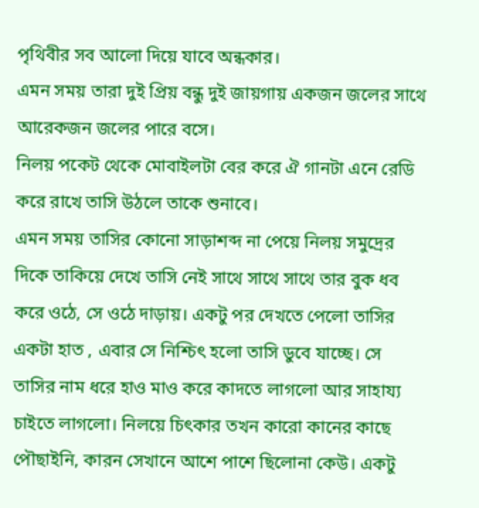পৃথিবীর সব আলো দিয়ে যাবে অন্ধকার।
এমন সময় তারা দুই প্রিয় বন্ধু দুই জায়গায় একজন জলের সাথে আরেকজন জলের পারে বসে।
নিলয় পকেট থেকে মোবাইলটা বের করে ঐ গানটা এনে রেডি করে রাখে তাসি উঠলে তাকে শুনাবে।
এমন সময় তাসির কোনো সাড়াশব্দ না পেয়ে নিলয় সমুদ্রের দিকে তাকিয়ে দেখে তাসি নেই সাথে সাথে সাথে তার বুক ধব করে ওঠে, সে ওঠে দাড়ায়। একটু পর দেখতে পেলো তাসির একটা হাত , এবার সে নিশ্চিৎ হলো তাসি ডুবে যাচ্ছে। সে তাসির নাম ধরে হাও মাও করে কাদতে লাগলো আর সাহায্য চাইতে লাগলো। নিলয়ে চিৎকার তখন কারো কানের কাছে পৌছাইনি, কারন সেখানে আশে পাশে ছিলোনা কেউ। একটু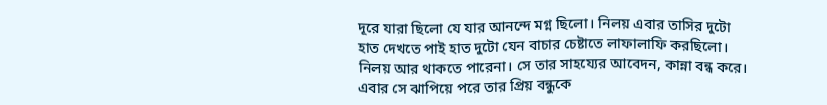দূরে যারা ছিলো যে যার আনন্দে মগ্ন ছিলো। নিলয় এবার তাসির দুটো হাত দেখতে পাই হাত দুটো যেন বাচার চেষ্টাতে লাফালাফি করছিলো। নিলয় আর থাকতে পারেনা। সে তার সাহয্যের আবেদন, কান্না বন্ধ করে। এবার সে ঝাপিয়ে পরে তার প্রিয় বন্ধুকে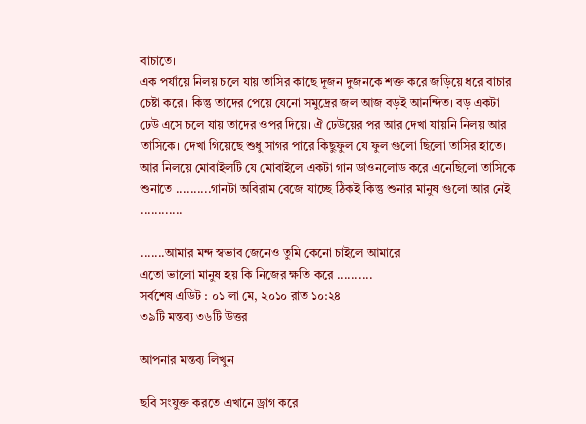বাচাতে।
এক পর্যায়ে নিলয় চলে যায় তাসির কাছে দূজন দুজনকে শক্ত করে জড়িয়ে ধরে বাচার চেষ্টা করে। কিন্তু তাদের পেয়ে যেনো সমুদ্রের জল আজ বড়ই আনন্দিত। বড় একটা ঢেউ এসে চলে যায় তাদের ওপর দিয়ে। ঐ ঢেউয়ের পর আর দেখা যায়নি নিলয় আর তাসিকে। দেখা গিয়েছে শুধু সাগর পারে কিছুফুল যে ফুল গুলো ছিলো তাসির হাতে। আর নিলয়ে মোবাইলটি যে মোবাইলে একটা গান ডাওনলোড করে এনেছিলো তাসিকে শুনাতে ..........গানটা অবিরাম বেজে যাচ্ছে ঠিকই কিন্তু শুনার মানুষ গুলো আর নেই ............

.......আমার মন্দ স্বভাব জেনেও তুমি কেনো চাইলে আমারে
এতো ভালো মানুষ হয় কি নিজের ক্ষতি করে ..........
সর্বশেষ এডিট : ০১ লা মে, ২০১০ রাত ১০:২৪
৩৯টি মন্তব্য ৩৬টি উত্তর

আপনার মন্তব্য লিখুন

ছবি সংযুক্ত করতে এখানে ড্রাগ করে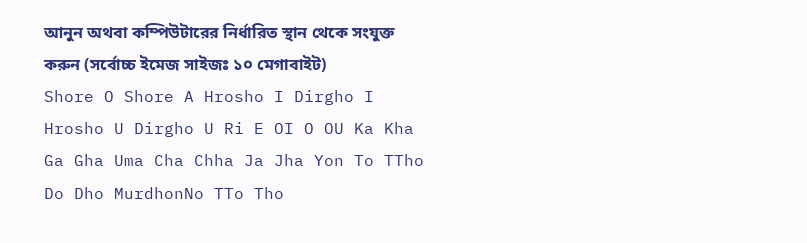আনুন অথবা কম্পিউটারের নির্ধারিত স্থান থেকে সংযুক্ত করুন (সর্বোচ্চ ইমেজ সাইজঃ ১০ মেগাবাইট)
Shore O Shore A Hrosho I Dirgho I Hrosho U Dirgho U Ri E OI O OU Ka Kha Ga Gha Uma Cha Chha Ja Jha Yon To TTho Do Dho MurdhonNo TTo Tho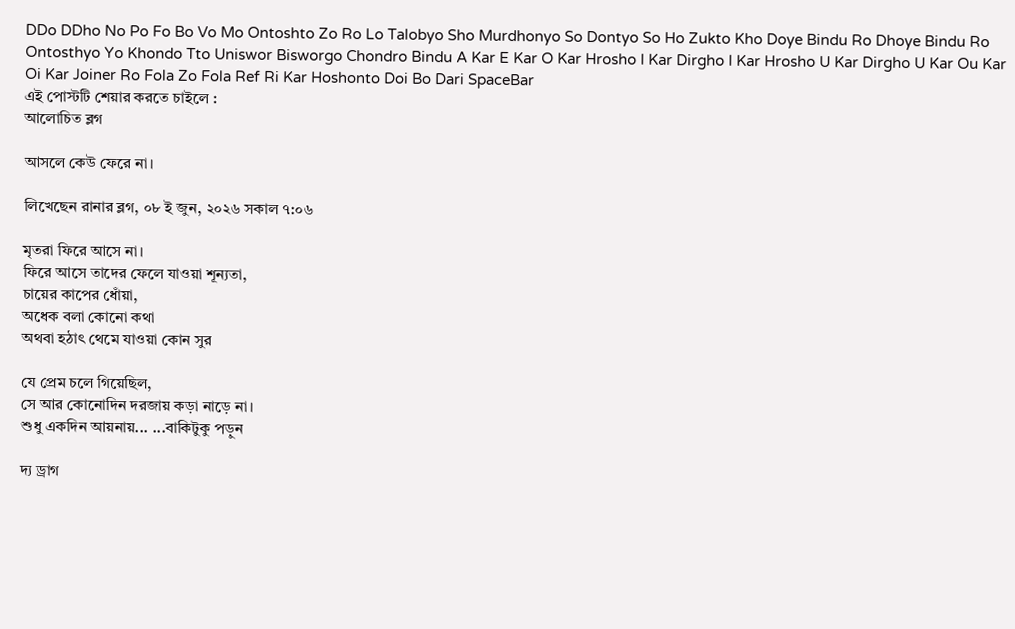DDo DDho No Po Fo Bo Vo Mo Ontoshto Zo Ro Lo Talobyo Sho Murdhonyo So Dontyo So Ho Zukto Kho Doye Bindu Ro Dhoye Bindu Ro Ontosthyo Yo Khondo Tto Uniswor Bisworgo Chondro Bindu A Kar E Kar O Kar Hrosho I Kar Dirgho I Kar Hrosho U Kar Dirgho U Kar Ou Kar Oi Kar Joiner Ro Fola Zo Fola Ref Ri Kar Hoshonto Doi Bo Dari SpaceBar
এই পোস্টটি শেয়ার করতে চাইলে :
আলোচিত ব্লগ

আসলে কেউ ফেরে না।

লিখেছেন রানার ব্লগ, ০৮ ই জুন, ২০২৬ সকাল ৭:০৬

মৃতরা ফিরে আসে না।
ফিরে আসে তাদের ফেলে যাওয়া শূন্যতা,
চায়ের কাপের ধোঁয়া,
অধেক বলা কোনো কথা
অথবা হঠাৎ থেমে যাওয়া কোন সুর

যে প্রেম চলে গিয়েছিল,
সে আর কোনোদিন দরজায় কড়া নাড়ে না।
শুধু একদিন আয়নায়... ...বাকিটুকু পড়ুন

দ্য ড্রাগ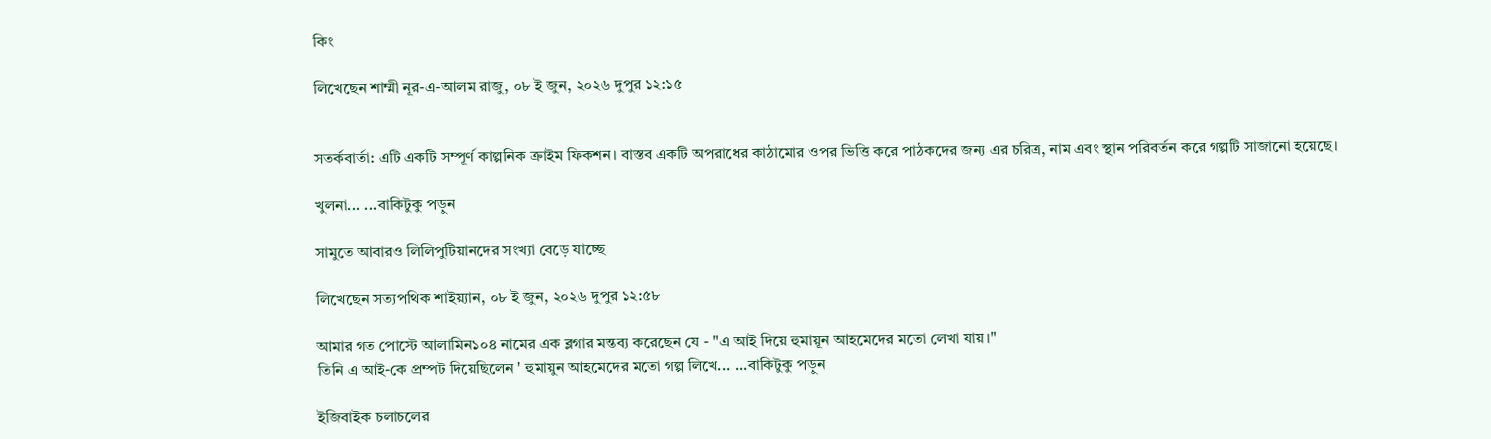কিং

লিখেছেন শাম্মী নূর-এ-আলম রাজু, ০৮ ই জুন, ২০২৬ দুপুর ১২:১৫


সতর্কবার্তা: এটি একটি সম্পূর্ণ কাল্পনিক ক্রাইম ফিকশন। বাস্তব একটি অপরাধের কাঠামোর ওপর ভিত্তি করে পাঠকদের জন্য এর চরিত্র, নাম এবং স্থান পরিবর্তন করে গল্পটি সাজানো হয়েছে।

খুলনা... ...বাকিটুকু পড়ুন

সামুতে আবারও লিলিপুটিয়ানদের সংখ্যা বেড়ে যাচ্ছে

লিখেছেন সত্যপথিক শাইয়্যান, ০৮ ই জুন, ২০২৬ দুপুর ১২:৫৮

আমার গত পোস্টে আলামিন১০৪ নামের এক ব্লগার মন্তব্য করেছেন যে - "এ আই দিয়ে হুমায়ূন আহমেদের মতো লেখা যায়।"
তিনি এ আই-কে প্রম্পট দিয়েছিলেন ' হুমায়ুন আহমেদের মতো গল্প লিখে... ...বাকিটুকু পড়ুন

ইজিবাইক চলাচলের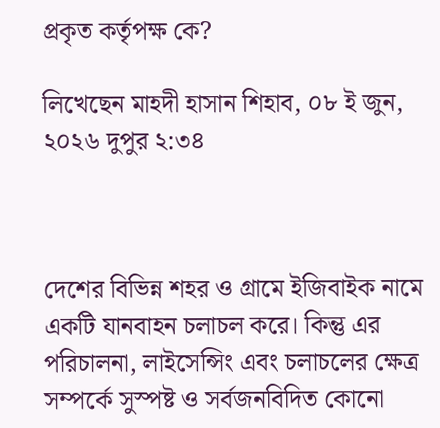প্রকৃত কর্তৃপক্ষ কে?

লিখেছেন মাহদী হাসান শিহাব, ০৮ ই জুন, ২০২৬ দুপুর ২:৩৪



দেশের বিভিন্ন শহর ও গ্রামে ইজিবাইক নামে একটি যানবাহন চলাচল করে। কিন্তু এর পরিচালনা, লাইসেন্সিং এবং চলাচলের ক্ষেত্র সম্পর্কে সুস্পষ্ট ও সর্বজনবিদিত কোনো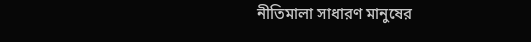নীতিমালা সাধারণ মানুষের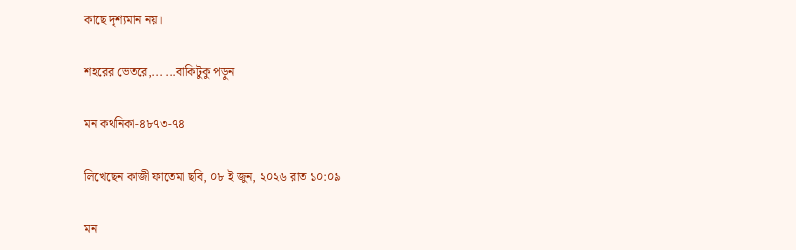কাছে দৃশ্যমান নয়।

শহরের ভেতরে,... ...বাকিটুকু পড়ুন

মন কথনিকা-৪৮৭৩-৭৪

লিখেছেন কাজী ফাতেমা ছবি, ০৮ ই জুন, ২০২৬ রাত ১০:০৯

মন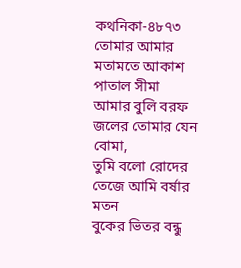কথনিকা-৪৮৭৩
তোমার আমার মতামতে আকাশ পাতাল সীমা
আমার বুলি বরফ জলের তোমার যেন বোমা,
তুমি বলো রোদের তেজে আমি বর্ষার মতন
বুকের ভিতর বন্ধু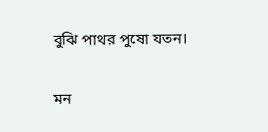বুঝি পাথর পুষো যতন।

মন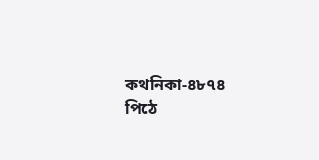কথনিকা-৪৮৭৪
পিঠে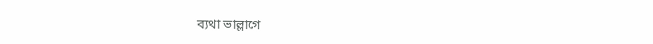ব্যথা ভাল্লাগে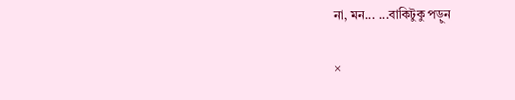না, মন... ...বাকিটুকু পড়ুন

×